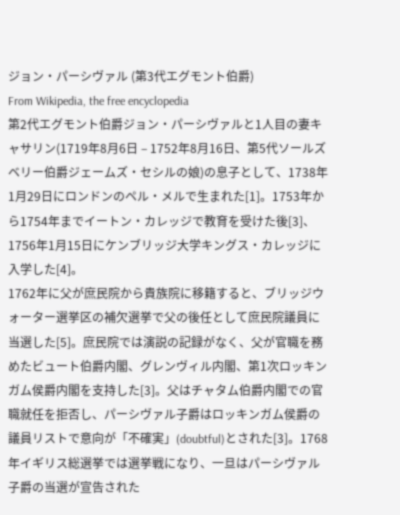ジョン・パーシヴァル (第3代エグモント伯爵)
From Wikipedia, the free encyclopedia
第2代エグモント伯爵ジョン・パーシヴァルと1人目の妻キャサリン(1719年8月6日 – 1752年8月16日、第5代ソールズベリー伯爵ジェームズ・セシルの娘)の息子として、1738年1月29日にロンドンのペル・メルで生まれた[1]。1753年から1754年までイートン・カレッジで教育を受けた後[3]、1756年1月15日にケンブリッジ大学キングス・カレッジに入学した[4]。
1762年に父が庶民院から貴族院に移籍すると、ブリッジウォーター選挙区の補欠選挙で父の後任として庶民院議員に当選した[5]。庶民院では演説の記録がなく、父が官職を務めたビュート伯爵内閣、グレンヴィル内閣、第1次ロッキンガム侯爵内閣を支持した[3]。父はチャタム伯爵内閣での官職就任を拒否し、パーシヴァル子爵はロッキンガム侯爵の議員リストで意向が「不確実」(doubtful)とされた[3]。1768年イギリス総選挙では選挙戦になり、一旦はパーシヴァル子爵の当選が宣告された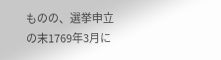ものの、選挙申立の末1769年3月に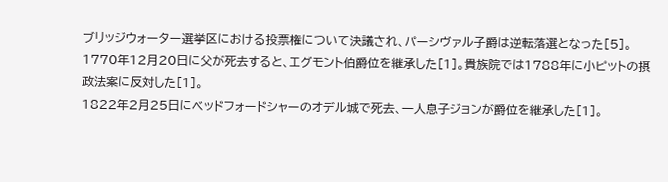ブリッジウォーター選挙区における投票権について決議され、パーシヴァル子爵は逆転落選となった[5]。
1770年12月20日に父が死去すると、エグモント伯爵位を継承した[1]。貴族院では1788年に小ピットの摂政法案に反対した[1]。
1822年2月25日にベッドフォードシャーのオデル城で死去、一人息子ジョンが爵位を継承した[1]。